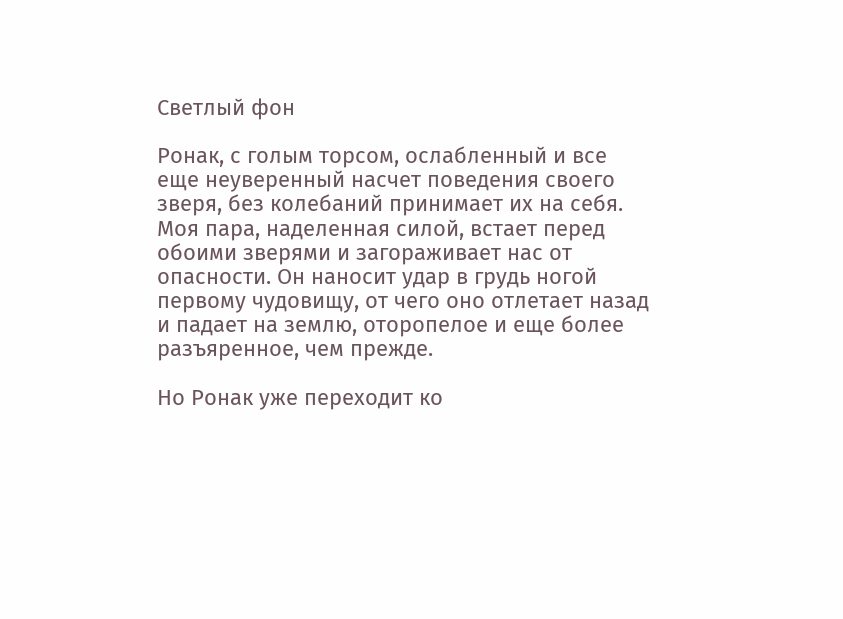Светлый фон

Ронак, с голым торсом, ослабленный и все еще неуверенный насчет поведения своего зверя, без колебаний принимает их на себя. Моя пара, наделенная силой, встает перед обоими зверями и загораживает нас от опасности. Он наносит удар в грудь ногой первому чудовищу, от чего оно отлетает назад и падает на землю, оторопелое и еще более разъяренное, чем прежде.

Но Ронак уже переходит ко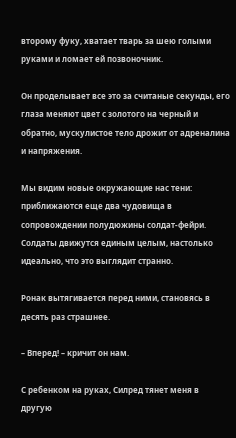второму фуку, хватает тварь за шею голыми руками и ломает ей позвоночник.

Он проделывает все это за считаные секунды, его глаза меняют цвет с золотого на черный и обратно, мускулистое тело дрожит от адреналина и напряжения.

Мы видим новые окружающие нас тени: приближаются еще два чудовища в сопровождении полудюжины солдат-фейри. Солдаты движутся единым целым, настолько идеально, что это выглядит странно.

Ронак вытягивается перед ними, становясь в десять раз страшнее.

– Вперед! – кричит он нам.

С ребенком на руках, Силред тянет меня в другую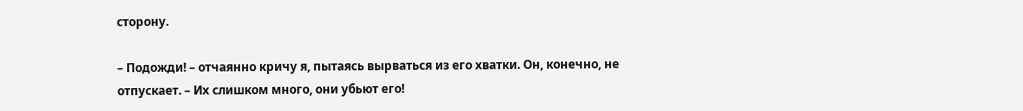сторону.

– Подожди! – отчаянно кричу я, пытаясь вырваться из его хватки. Он, конечно, не отпускает. – Их слишком много, они убьют его!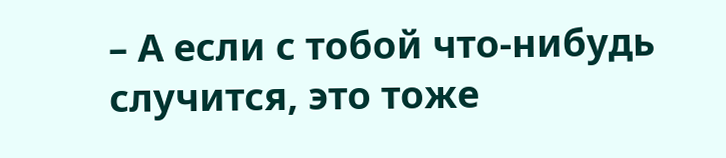– А если с тобой что-нибудь случится, это тоже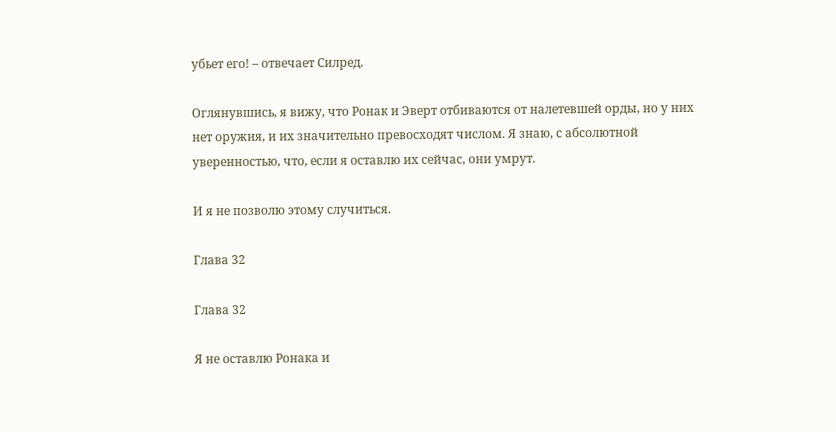убьет его! – отвечает Силред.

Оглянувшись, я вижу, что Ронак и Эверт отбиваются от налетевшей орды, но у них нет оружия, и их значительно превосходят числом. Я знаю, с абсолютной уверенностью, что, если я оставлю их сейчас, они умрут.

И я не позволю этому случиться.

Глава 32

Глава 32

Я не оставлю Ронака и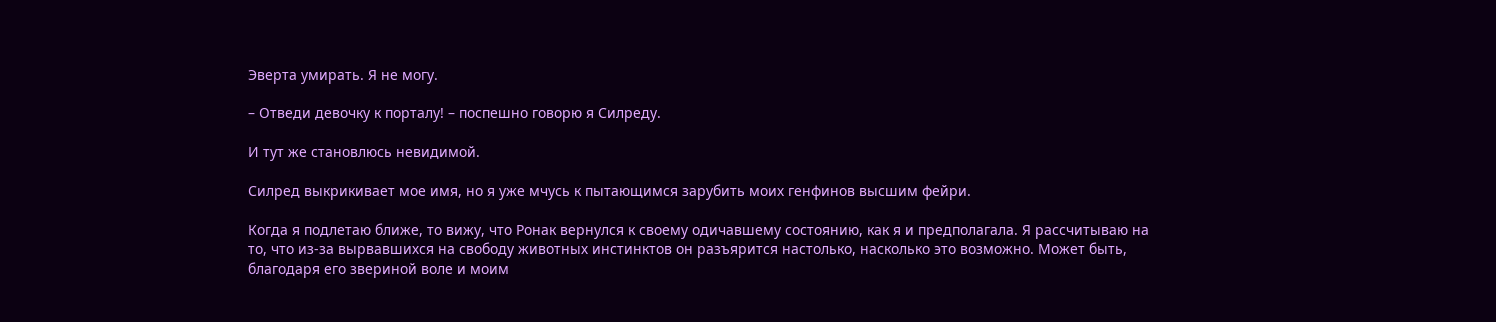Эверта умирать. Я не могу.

– Отведи девочку к порталу! – поспешно говорю я Силреду.

И тут же становлюсь невидимой.

Силред выкрикивает мое имя, но я уже мчусь к пытающимся зарубить моих генфинов высшим фейри.

Когда я подлетаю ближе, то вижу, что Ронак вернулся к своему одичавшему состоянию, как я и предполагала. Я рассчитываю на то, что из-за вырвавшихся на свободу животных инстинктов он разъярится настолько, насколько это возможно. Может быть, благодаря его звериной воле и моим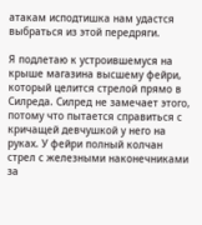атакам исподтишка нам удастся выбраться из этой передряги.

Я подлетаю к устроившемуся на крыше магазина высшему фейри, который целится стрелой прямо в Силреда. Силред не замечает этого, потому что пытается справиться с кричащей девчушкой у него на руках. У фейри полный колчан стрел с железными наконечниками за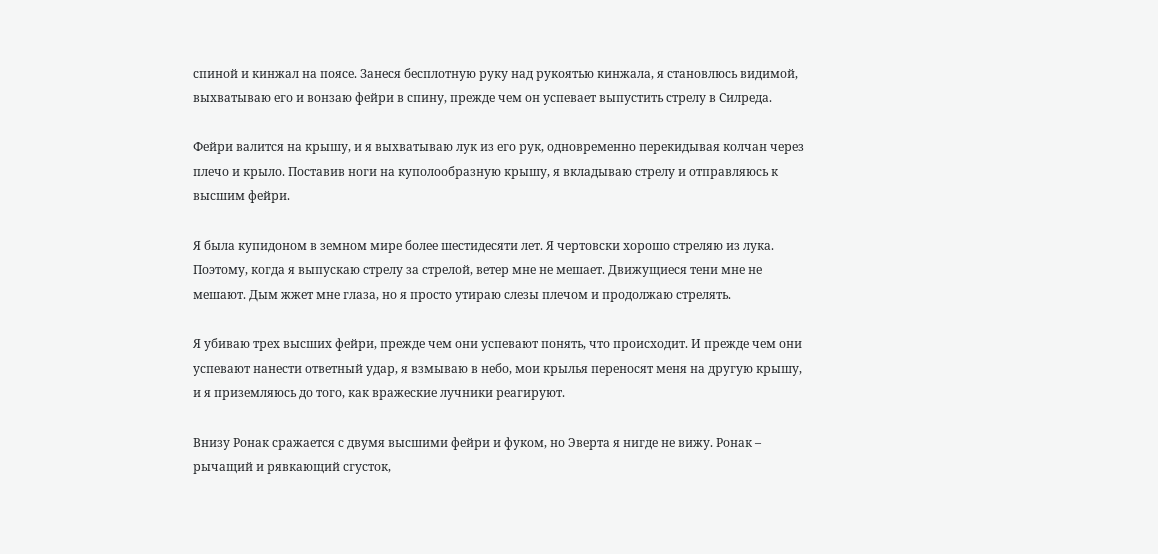спиной и кинжал на поясе. Занеся бесплотную руку над рукоятью кинжала, я становлюсь видимой, выхватываю его и вонзаю фейри в спину, прежде чем он успевает выпустить стрелу в Силреда.

Фейри валится на крышу, и я выхватываю лук из его рук, одновременно перекидывая колчан через плечо и крыло. Поставив ноги на куполообразную крышу, я вкладываю стрелу и отправляюсь к высшим фейри.

Я была купидоном в земном мире более шестидесяти лет. Я чертовски хорошо стреляю из лука. Поэтому, когда я выпускаю стрелу за стрелой, ветер мне не мешает. Движущиеся тени мне не мешают. Дым жжет мне глаза, но я просто утираю слезы плечом и продолжаю стрелять.

Я убиваю трех высших фейри, прежде чем они успевают понять, что происходит. И прежде чем они успевают нанести ответный удар, я взмываю в небо, мои крылья переносят меня на другую крышу, и я приземляюсь до того, как вражеские лучники реагируют.

Внизу Ронак сражается с двумя высшими фейри и фуком, но Эверта я нигде не вижу. Ронак – рычащий и рявкающий сгусток,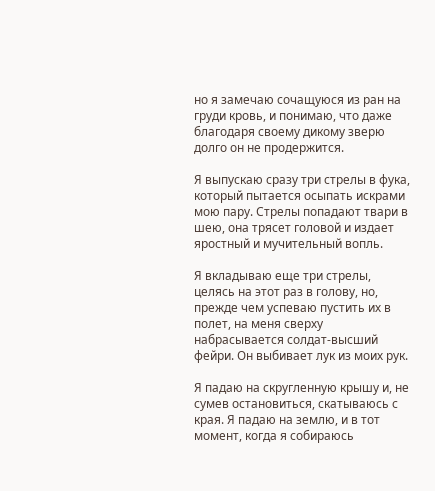но я замечаю сочащуюся из ран на груди кровь, и понимаю, что даже благодаря своему дикому зверю долго он не продержится.

Я выпускаю сразу три стрелы в фука, который пытается осыпать искрами мою пару. Стрелы попадают твари в шею, она трясет головой и издает яростный и мучительный вопль.

Я вкладываю еще три стрелы, целясь на этот раз в голову, но, прежде чем успеваю пустить их в полет, на меня сверху набрасывается солдат-высший фейри. Он выбивает лук из моих рук.

Я падаю на скругленную крышу и, не сумев остановиться, скатываюсь с края. Я падаю на землю, и в тот момент, когда я собираюсь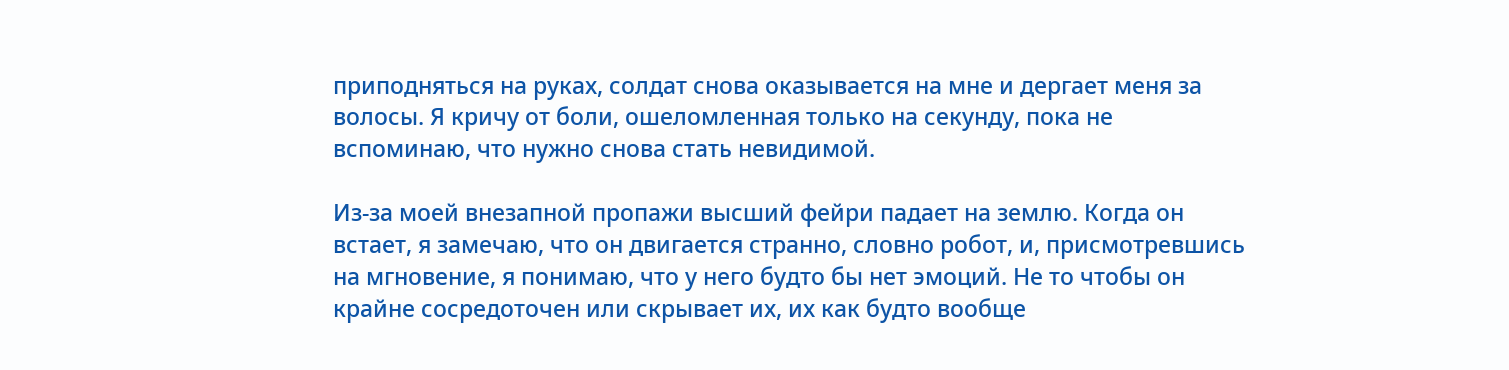приподняться на руках, солдат снова оказывается на мне и дергает меня за волосы. Я кричу от боли, ошеломленная только на секунду, пока не вспоминаю, что нужно снова стать невидимой.

Из-за моей внезапной пропажи высший фейри падает на землю. Когда он встает, я замечаю, что он двигается странно, словно робот, и, присмотревшись на мгновение, я понимаю, что у него будто бы нет эмоций. Не то чтобы он крайне сосредоточен или скрывает их, их как будто вообще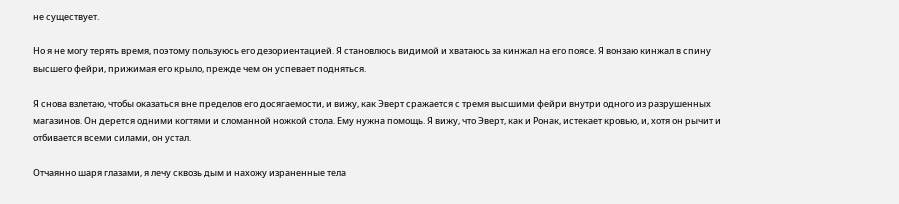не существует.

Но я не могу терять время, поэтому пользуюсь его дезориентацией. Я становлюсь видимой и хватаюсь за кинжал на его поясе. Я вонзаю кинжал в спину высшего фейри, прижимая его крыло, прежде чем он успевает подняться.

Я снова взлетаю, чтобы оказаться вне пределов его досягаемости, и вижу, как Эверт сражается с тремя высшими фейри внутри одного из разрушенных магазинов. Он дерется одними когтями и сломанной ножкой стола. Ему нужна помощь. Я вижу, что Эверт, как и Ронак, истекает кровью, и, хотя он рычит и отбивается всеми силами, он устал.

Отчаянно шаря глазами, я лечу сквозь дым и нахожу израненные тела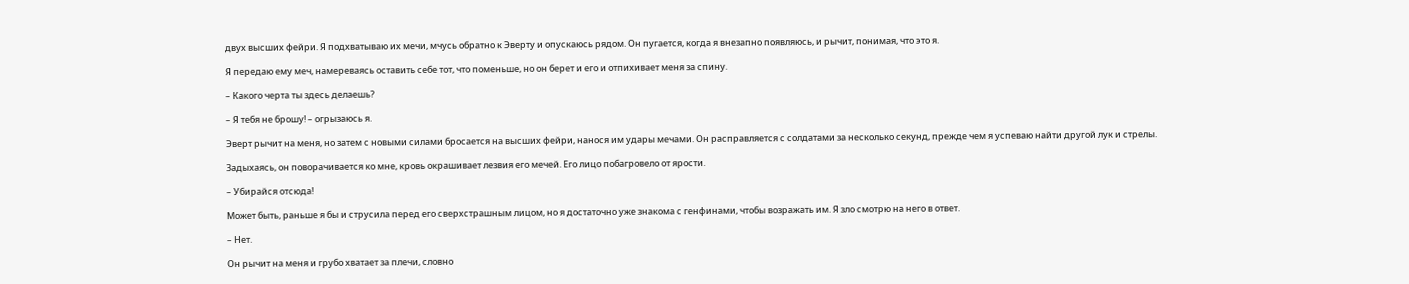двух высших фейри. Я подхватываю их мечи, мчусь обратно к Эверту и опускаюсь рядом. Он пугается, когда я внезапно появляюсь, и рычит, понимая, что это я.

Я передаю ему меч, намереваясь оставить себе тот, что поменьше, но он берет и его и отпихивает меня за спину.

– Какого черта ты здесь делаешь?

– Я тебя не брошу! – огрызаюсь я.

Эверт рычит на меня, но затем с новыми силами бросается на высших фейри, нанося им удары мечами. Он расправляется с солдатами за несколько секунд, прежде чем я успеваю найти другой лук и стрелы.

Задыхаясь, он поворачивается ко мне, кровь окрашивает лезвия его мечей. Его лицо побагровело от ярости.

– Убирайся отсюда!

Может быть, раньше я бы и струсила перед его сверхстрашным лицом, но я достаточно уже знакома с генфинами, чтобы возражать им. Я зло смотрю на него в ответ.

– Нет.

Он рычит на меня и грубо хватает за плечи, словно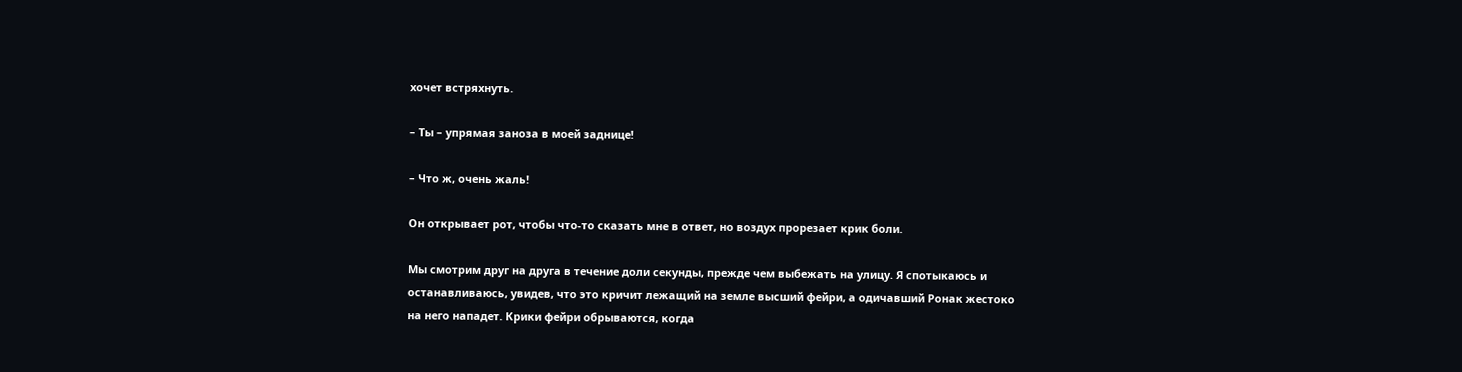хочет встряхнуть.

– Ты – упрямая заноза в моей заднице!

– Что ж, очень жаль!

Он открывает рот, чтобы что-то сказать мне в ответ, но воздух прорезает крик боли.

Мы смотрим друг на друга в течение доли секунды, прежде чем выбежать на улицу. Я спотыкаюсь и останавливаюсь, увидев, что это кричит лежащий на земле высший фейри, а одичавший Ронак жестоко на него нападет. Крики фейри обрываются, когда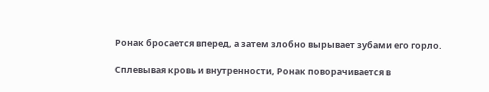Ронак бросается вперед, а затем злобно вырывает зубами его горло.

Сплевывая кровь и внутренности, Ронак поворачивается в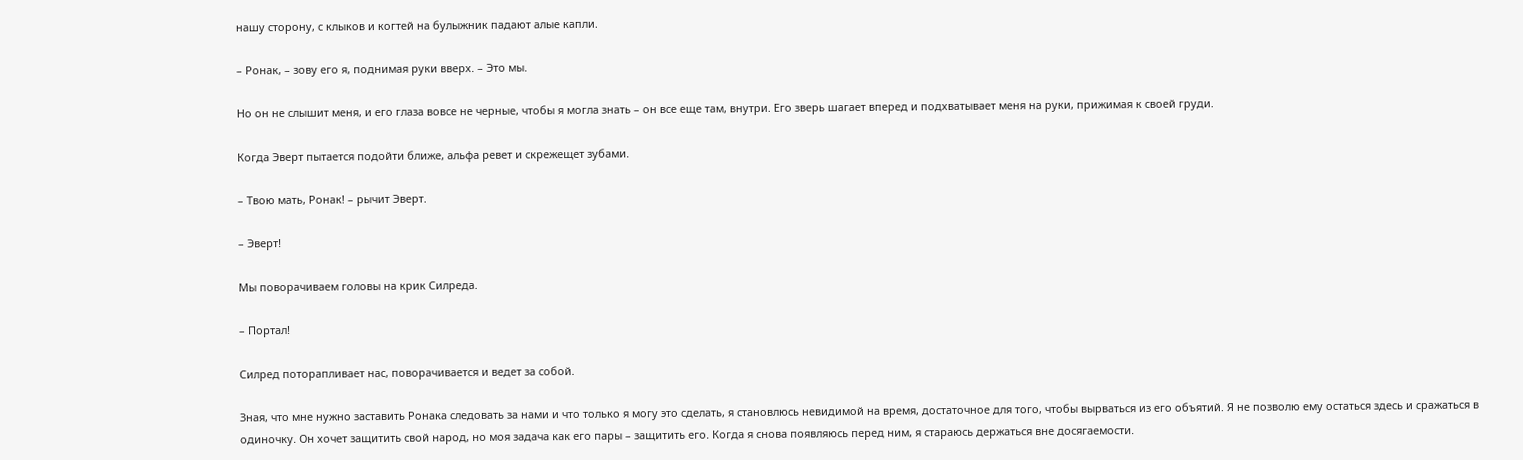нашу сторону, с клыков и когтей на булыжник падают алые капли.

– Ронак, – зову его я, поднимая руки вверх. – Это мы.

Но он не слышит меня, и его глаза вовсе не черные, чтобы я могла знать – он все еще там, внутри. Его зверь шагает вперед и подхватывает меня на руки, прижимая к своей груди.

Когда Эверт пытается подойти ближе, альфа ревет и скрежещет зубами.

– Твою мать, Ронак! – рычит Эверт.

– Эверт!

Мы поворачиваем головы на крик Силреда.

– Портал!

Силред поторапливает нас, поворачивается и ведет за собой.

Зная, что мне нужно заставить Ронака следовать за нами и что только я могу это сделать, я становлюсь невидимой на время, достаточное для того, чтобы вырваться из его объятий. Я не позволю ему остаться здесь и сражаться в одиночку. Он хочет защитить свой народ, но моя задача как его пары – защитить его. Когда я снова появляюсь перед ним, я стараюсь держаться вне досягаемости.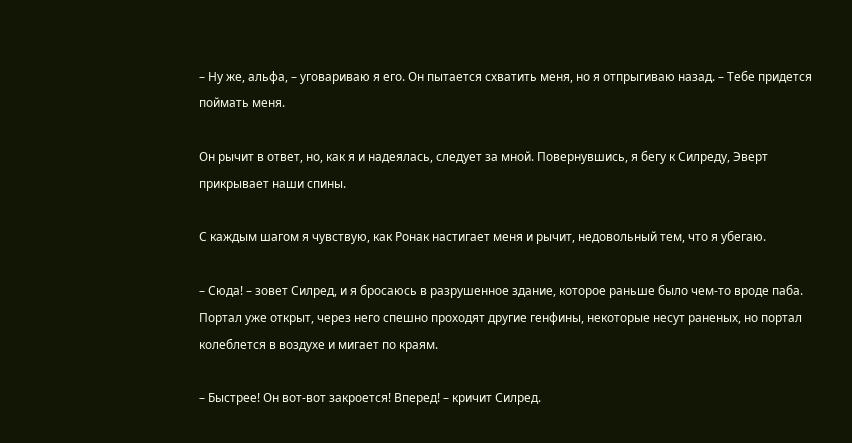– Ну же, альфа, – уговариваю я его. Он пытается схватить меня, но я отпрыгиваю назад. – Тебе придется поймать меня.

Он рычит в ответ, но, как я и надеялась, следует за мной. Повернувшись, я бегу к Силреду, Эверт прикрывает наши спины.

С каждым шагом я чувствую, как Ронак настигает меня и рычит, недовольный тем, что я убегаю.

– Сюда! – зовет Силред, и я бросаюсь в разрушенное здание, которое раньше было чем-то вроде паба. Портал уже открыт, через него спешно проходят другие генфины, некоторые несут раненых, но портал колеблется в воздухе и мигает по краям.

– Быстрее! Он вот-вот закроется! Вперед! – кричит Силред.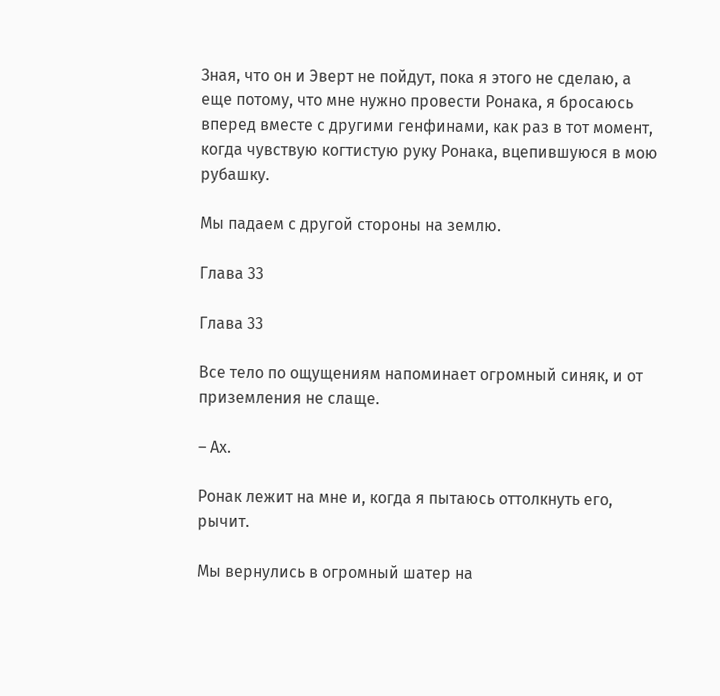Зная, что он и Эверт не пойдут, пока я этого не сделаю, а еще потому, что мне нужно провести Ронака, я бросаюсь вперед вместе с другими генфинами, как раз в тот момент, когда чувствую когтистую руку Ронака, вцепившуюся в мою рубашку.

Мы падаем с другой стороны на землю.

Глава 33

Глава 33

Все тело по ощущениям напоминает огромный синяк, и от приземления не слаще.

– Ах.

Ронак лежит на мне и, когда я пытаюсь оттолкнуть его, рычит.

Мы вернулись в огромный шатер на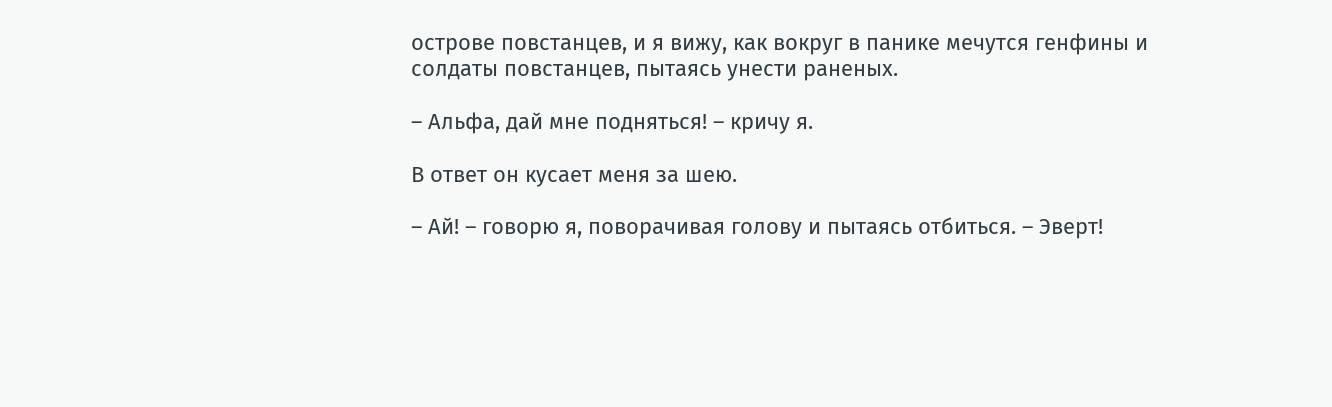острове повстанцев, и я вижу, как вокруг в панике мечутся генфины и солдаты повстанцев, пытаясь унести раненых.

– Альфа, дай мне подняться! – кричу я.

В ответ он кусает меня за шею.

– Ай! – говорю я, поворачивая голову и пытаясь отбиться. – Эверт!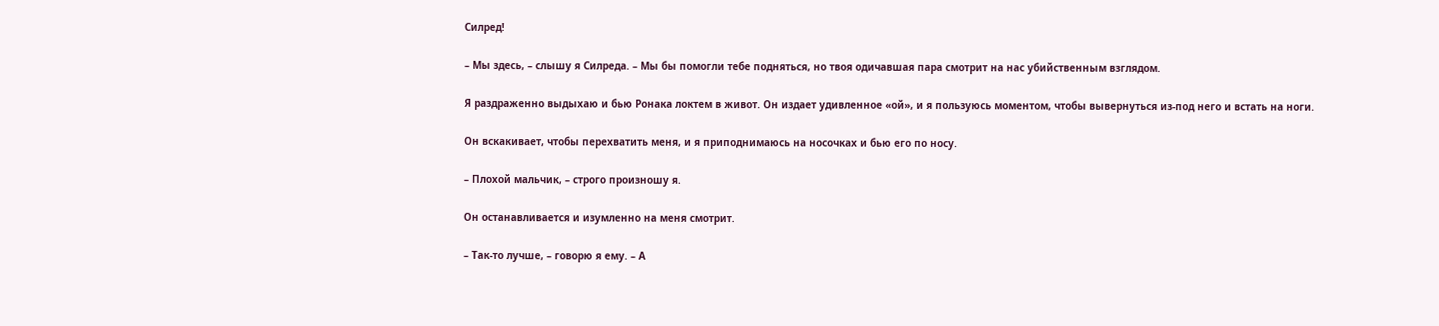Силред!

– Мы здесь, – слышу я Силреда. – Мы бы помогли тебе подняться, но твоя одичавшая пара смотрит на нас убийственным взглядом.

Я раздраженно выдыхаю и бью Ронака локтем в живот. Он издает удивленное «ой», и я пользуюсь моментом, чтобы вывернуться из-под него и встать на ноги.

Он вскакивает, чтобы перехватить меня, и я приподнимаюсь на носочках и бью его по носу.

– Плохой мальчик, – строго произношу я.

Он останавливается и изумленно на меня смотрит.

– Так-то лучше, – говорю я ему. – А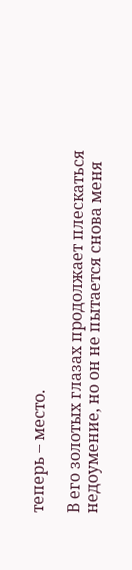теперь – место.

В его золотых глазах продолжает плескаться недоумение, но он не пытается снова меня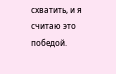схватить, и я считаю это победой.